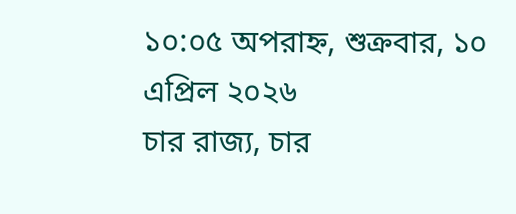১০:০৫ অপরাহ্ন, শুক্রবার, ১০ এপ্রিল ২০২৬
চার রাজ্য, চার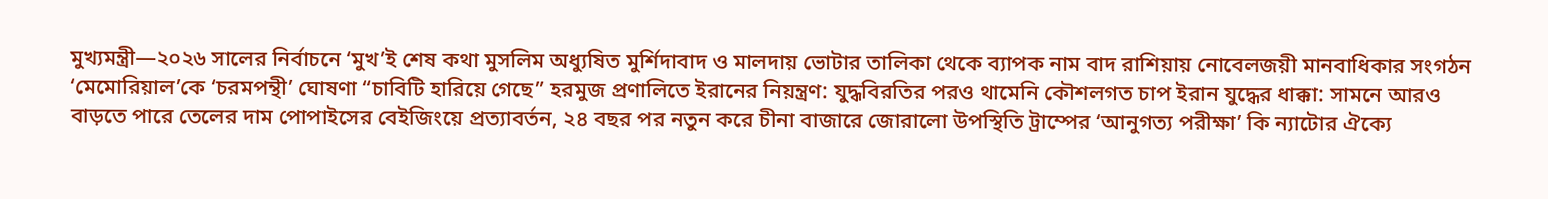মুখ্যমন্ত্রী—২০২৬ সালের নির্বাচনে ‘মুখ’ই শেষ কথা মুসলিম অধ্যুষিত মুর্শিদাবাদ ও মালদায় ভোটার তালিকা থেকে ব্যাপক নাম বাদ রাশিয়ায় নোবেলজয়ী মানবাধিকার সংগঠন ‘মেমোরিয়াল’কে ‘চরমপন্থী’ ঘোষণা “চাবিটি হারিয়ে গেছে” হরমুজ প্রণালিতে ইরানের নিয়ন্ত্রণ: যুদ্ধবিরতির পরও থামেনি কৌশলগত চাপ ইরান যুদ্ধের ধাক্কা: সামনে আরও বাড়তে পারে তেলের দাম পোপাইসের বেইজিংয়ে প্রত্যাবর্তন, ২৪ বছর পর নতুন করে চীনা বাজারে জোরালো উপস্থিতি ট্রাম্পের ‘আনুগত্য পরীক্ষা’ কি ন্যাটোর ঐক্যে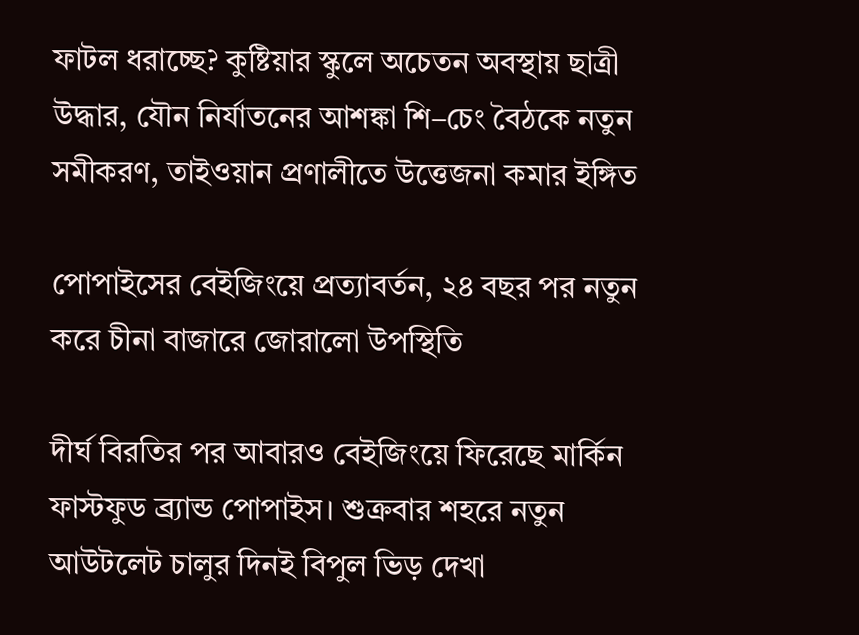ফাটল ধরাচ্ছে? কুষ্টিয়ার স্কুলে অচেতন অবস্থায় ছাত্রী উদ্ধার, যৌন নির্যাতনের আশঙ্কা শি–চেং বৈঠকে নতুন সমীকরণ, তাইওয়ান প্রণালীতে উত্তেজনা কমার ইঙ্গিত

পোপাইসের বেইজিংয়ে প্রত্যাবর্তন, ২৪ বছর পর নতুন করে চীনা বাজারে জোরালো উপস্থিতি

দীর্ঘ বিরতির পর আবারও বেইজিংয়ে ফিরেছে মার্কিন ফাস্টফুড ব্র্যান্ড পোপাইস। শুক্রবার শহরে নতুন আউটলেট চালুর দিনই বিপুল ভিড় দেখা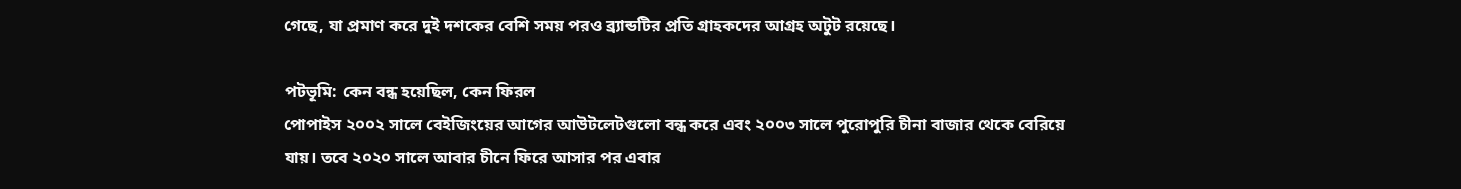গেছে, যা প্রমাণ করে দুই দশকের বেশি সময় পরও ব্র্যান্ডটির প্রতি গ্রাহকদের আগ্রহ অটুট রয়েছে।

পটভূমি: কেন বন্ধ হয়েছিল, কেন ফিরল
পোপাইস ২০০২ সালে বেইজিংয়ের আগের আউটলেটগুলো বন্ধ করে এবং ২০০৩ সালে পুরোপুরি চীনা বাজার থেকে বেরিয়ে যায়। তবে ২০২০ সালে আবার চীনে ফিরে আসার পর এবার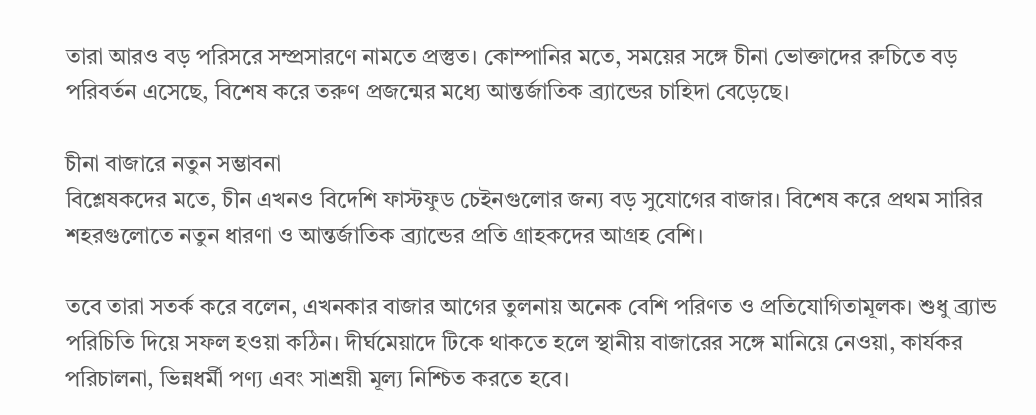তারা আরও বড় পরিসরে সম্প্রসারণে নামতে প্রস্তুত। কোম্পানির মতে, সময়ের সঙ্গে চীনা ভোক্তাদের রুচিতে বড় পরিবর্তন এসেছে, বিশেষ করে তরুণ প্রজন্মের মধ্যে আন্তর্জাতিক ব্র্যান্ডের চাহিদা বেড়েছে।

চীনা বাজারে নতুন সম্ভাবনা
বিশ্লেষকদের মতে, চীন এখনও বিদেশি ফাস্টফুড চেইনগুলোর জন্য বড় সুযোগের বাজার। বিশেষ করে প্রথম সারির শহরগুলোতে নতুন ধারণা ও আন্তর্জাতিক ব্র্যান্ডের প্রতি গ্রাহকদের আগ্রহ বেশি।

তবে তারা সতর্ক করে বলেন, এখনকার বাজার আগের তুলনায় অনেক বেশি পরিণত ও প্রতিযোগিতামূলক। শুধু ব্র্যান্ড পরিচিতি দিয়ে সফল হওয়া কঠিন। দীর্ঘমেয়াদে টিকে থাকতে হলে স্থানীয় বাজারের সঙ্গে মানিয়ে নেওয়া, কার্যকর পরিচালনা, ভিন্নধর্মী পণ্য এবং সাশ্রয়ী মূল্য নিশ্চিত করতে হবে।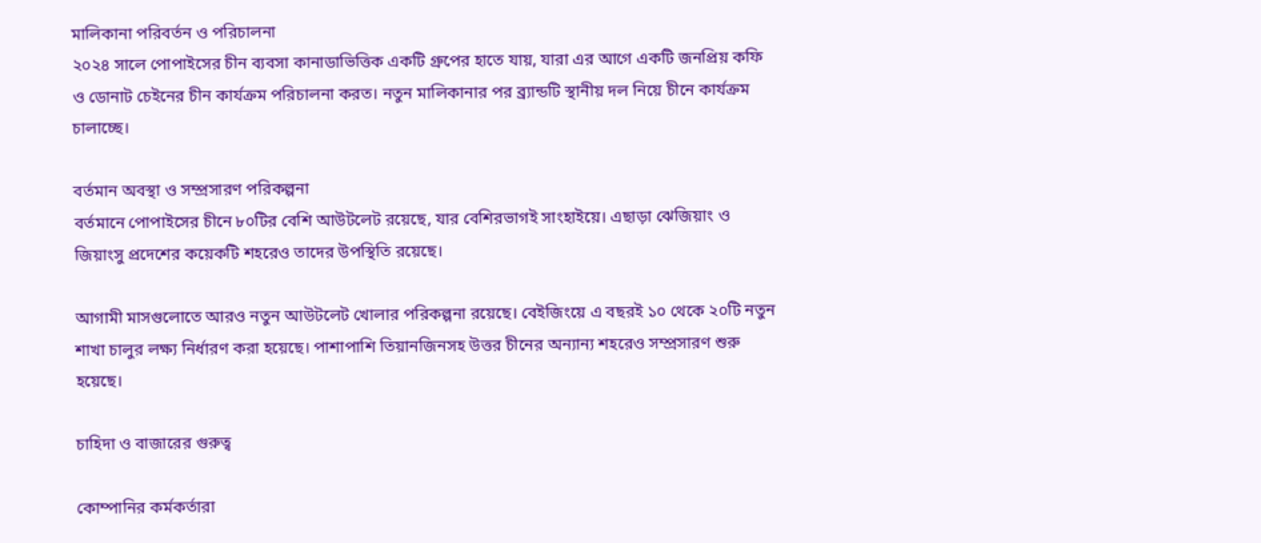মালিকানা পরিবর্তন ও পরিচালনা
২০২৪ সালে পোপাইসের চীন ব্যবসা কানাডাভিত্তিক একটি গ্রুপের হাতে যায়, যারা এর আগে একটি জনপ্রিয় কফি ও ডোনাট চেইনের চীন কার্যক্রম পরিচালনা করত। নতুন মালিকানার পর ব্র্যান্ডটি স্থানীয় দল নিয়ে চীনে কার্যক্রম চালাচ্ছে।

বর্তমান অবস্থা ও সম্প্রসারণ পরিকল্পনা
বর্তমানে পোপাইসের চীনে ৮০টির বেশি আউটলেট রয়েছে, যার বেশিরভাগই সাংহাইয়ে। এছাড়া ঝেজিয়াং ও জিয়াংসু প্রদেশের কয়েকটি শহরেও তাদের উপস্থিতি রয়েছে।

আগামী মাসগুলোতে আরও নতুন আউটলেট খোলার পরিকল্পনা রয়েছে। বেইজিংয়ে এ বছরই ১০ থেকে ২০টি নতুন শাখা চালুর লক্ষ্য নির্ধারণ করা হয়েছে। পাশাপাশি তিয়ানজিনসহ উত্তর চীনের অন্যান্য শহরেও সম্প্রসারণ শুরু হয়েছে।

চাহিদা ও বাজারের গুরুত্ব

কোম্পানির কর্মকর্তারা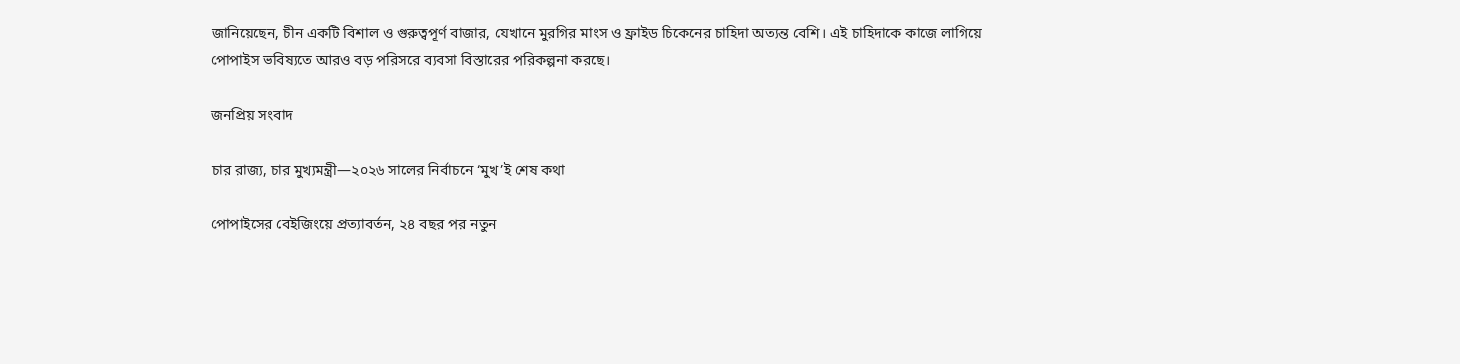জানিয়েছেন, চীন একটি বিশাল ও গুরুত্বপূর্ণ বাজার, যেখানে মুরগির মাংস ও ফ্রাইড চিকেনের চাহিদা অত্যন্ত বেশি। এই চাহিদাকে কাজে লাগিয়ে পোপাইস ভবিষ্যতে আরও বড় পরিসরে ব্যবসা বিস্তারের পরিকল্পনা করছে।

জনপ্রিয় সংবাদ

চার রাজ্য, চার মুখ্যমন্ত্রী—২০২৬ সালের নির্বাচনে ‘মুখ’ই শেষ কথা

পোপাইসের বেইজিংয়ে প্রত্যাবর্তন, ২৪ বছর পর নতুন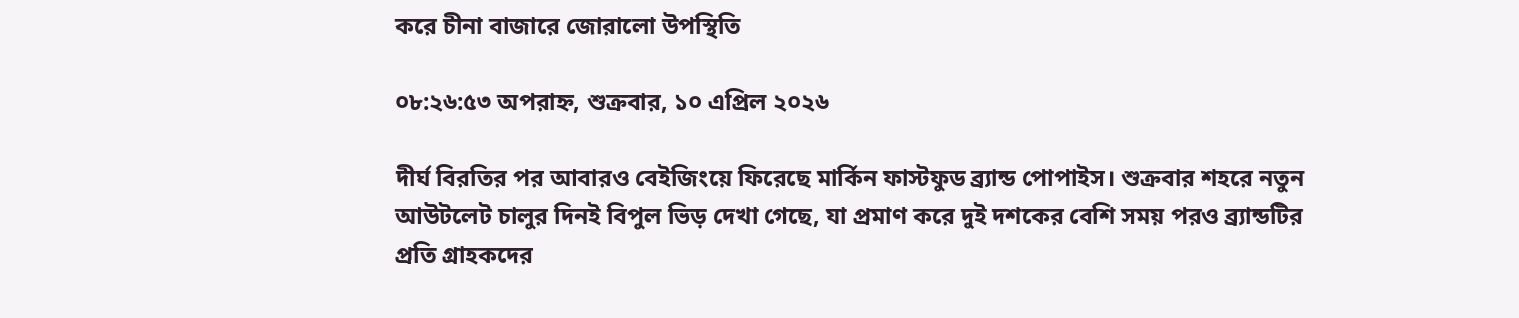করে চীনা বাজারে জোরালো উপস্থিতি

০৮:২৬:৫৩ অপরাহ্ন, শুক্রবার, ১০ এপ্রিল ২০২৬

দীর্ঘ বিরতির পর আবারও বেইজিংয়ে ফিরেছে মার্কিন ফাস্টফুড ব্র্যান্ড পোপাইস। শুক্রবার শহরে নতুন আউটলেট চালুর দিনই বিপুল ভিড় দেখা গেছে, যা প্রমাণ করে দুই দশকের বেশি সময় পরও ব্র্যান্ডটির প্রতি গ্রাহকদের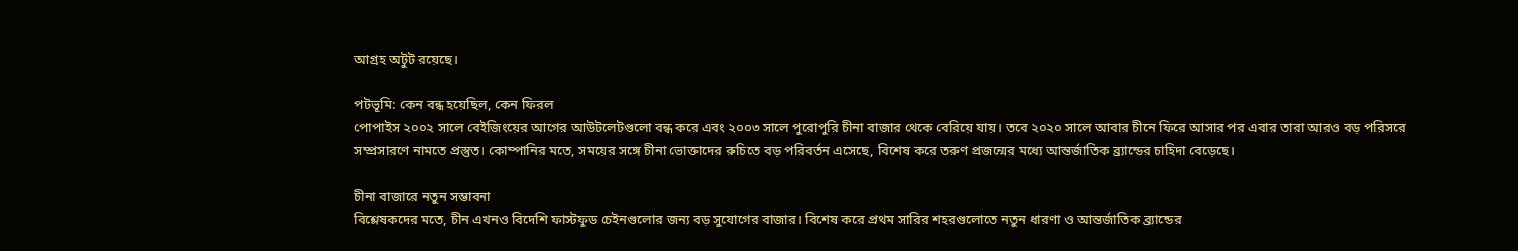আগ্রহ অটুট রয়েছে।

পটভূমি: কেন বন্ধ হয়েছিল, কেন ফিরল
পোপাইস ২০০২ সালে বেইজিংয়ের আগের আউটলেটগুলো বন্ধ করে এবং ২০০৩ সালে পুরোপুরি চীনা বাজার থেকে বেরিয়ে যায়। তবে ২০২০ সালে আবার চীনে ফিরে আসার পর এবার তারা আরও বড় পরিসরে সম্প্রসারণে নামতে প্রস্তুত। কোম্পানির মতে, সময়ের সঙ্গে চীনা ভোক্তাদের রুচিতে বড় পরিবর্তন এসেছে, বিশেষ করে তরুণ প্রজন্মের মধ্যে আন্তর্জাতিক ব্র্যান্ডের চাহিদা বেড়েছে।

চীনা বাজারে নতুন সম্ভাবনা
বিশ্লেষকদের মতে, চীন এখনও বিদেশি ফাস্টফুড চেইনগুলোর জন্য বড় সুযোগের বাজার। বিশেষ করে প্রথম সারির শহরগুলোতে নতুন ধারণা ও আন্তর্জাতিক ব্র্যান্ডের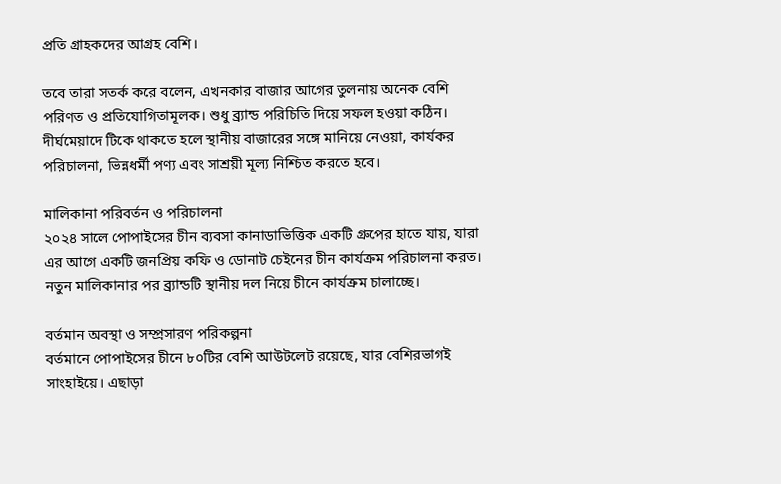প্রতি গ্রাহকদের আগ্রহ বেশি।

তবে তারা সতর্ক করে বলেন, এখনকার বাজার আগের তুলনায় অনেক বেশি পরিণত ও প্রতিযোগিতামূলক। শুধু ব্র্যান্ড পরিচিতি দিয়ে সফল হওয়া কঠিন। দীর্ঘমেয়াদে টিকে থাকতে হলে স্থানীয় বাজারের সঙ্গে মানিয়ে নেওয়া, কার্যকর পরিচালনা, ভিন্নধর্মী পণ্য এবং সাশ্রয়ী মূল্য নিশ্চিত করতে হবে।

মালিকানা পরিবর্তন ও পরিচালনা
২০২৪ সালে পোপাইসের চীন ব্যবসা কানাডাভিত্তিক একটি গ্রুপের হাতে যায়, যারা এর আগে একটি জনপ্রিয় কফি ও ডোনাট চেইনের চীন কার্যক্রম পরিচালনা করত। নতুন মালিকানার পর ব্র্যান্ডটি স্থানীয় দল নিয়ে চীনে কার্যক্রম চালাচ্ছে।

বর্তমান অবস্থা ও সম্প্রসারণ পরিকল্পনা
বর্তমানে পোপাইসের চীনে ৮০টির বেশি আউটলেট রয়েছে, যার বেশিরভাগই সাংহাইয়ে। এছাড়া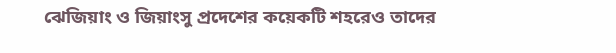ঝেজিয়াং ও জিয়াংসু প্রদেশের কয়েকটি শহরেও তাদের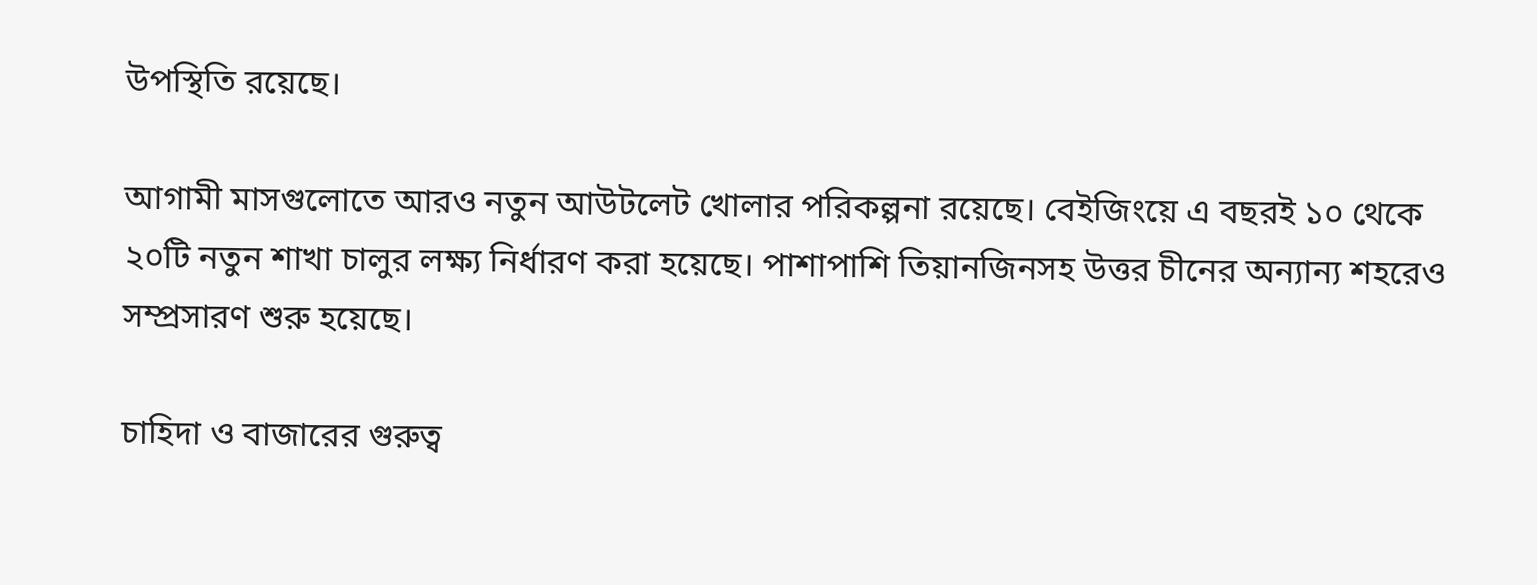উপস্থিতি রয়েছে।

আগামী মাসগুলোতে আরও নতুন আউটলেট খোলার পরিকল্পনা রয়েছে। বেইজিংয়ে এ বছরই ১০ থেকে ২০টি নতুন শাখা চালুর লক্ষ্য নির্ধারণ করা হয়েছে। পাশাপাশি তিয়ানজিনসহ উত্তর চীনের অন্যান্য শহরেও সম্প্রসারণ শুরু হয়েছে।

চাহিদা ও বাজারের গুরুত্ব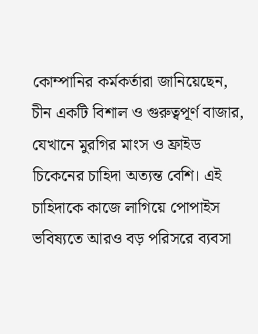কোম্পানির কর্মকর্তারা জানিয়েছেন, চীন একটি বিশাল ও গুরুত্বপূর্ণ বাজার, যেখানে মুরগির মাংস ও ফ্রাইড চিকেনের চাহিদা অত্যন্ত বেশি। এই চাহিদাকে কাজে লাগিয়ে পোপাইস ভবিষ্যতে আরও বড় পরিসরে ব্যবসা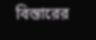বিস্তারের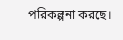পরিকল্পনা করছে।